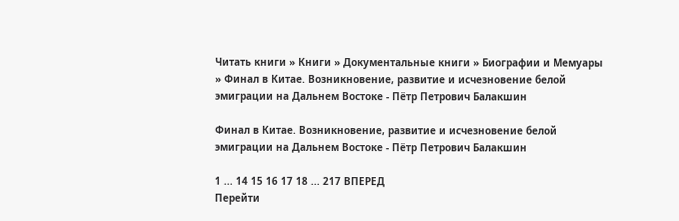Читать книги » Книги » Документальные книги » Биографии и Мемуары » Финал в Китае. Возникновение, развитие и исчезновение белой эмиграции на Дальнем Востоке - Пётр Петрович Балакшин

Финал в Китае. Возникновение, развитие и исчезновение белой эмиграции на Дальнем Востоке - Пётр Петрович Балакшин

1 ... 14 15 16 17 18 ... 217 ВПЕРЕД
Перейти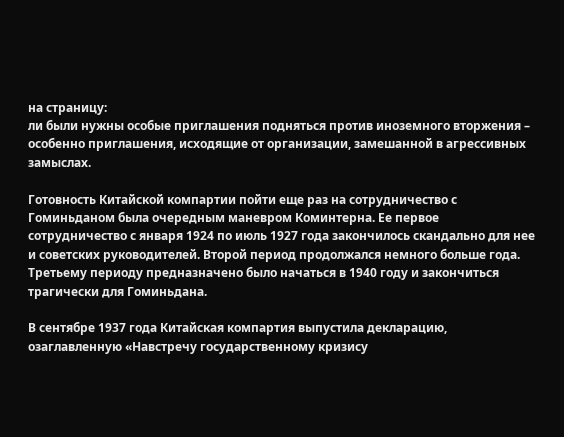на страницу:
ли были нужны особые приглашения подняться против иноземного вторжения – особенно приглашения, исходящие от организации, замешанной в агрессивных замыслах.

Готовность Китайской компартии пойти еще раз на сотрудничество с Гоминьданом была очередным маневром Коминтерна. Ее первое сотрудничество с января 1924 по июль 1927 года закончилось скандально для нее и советских руководителей. Второй период продолжался немного больше года. Третьему периоду предназначено было начаться в 1940 году и закончиться трагически для Гоминьдана.

В сентябре 1937 года Китайская компартия выпустила декларацию, озаглавленную «Навстречу государственному кризису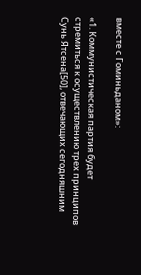вместе с Гоминьданом»:

«1. Коммунистическая партия будет стремиться к осуществлению трех принципов Сунь Ятсена[50], отвечающих сегодняшним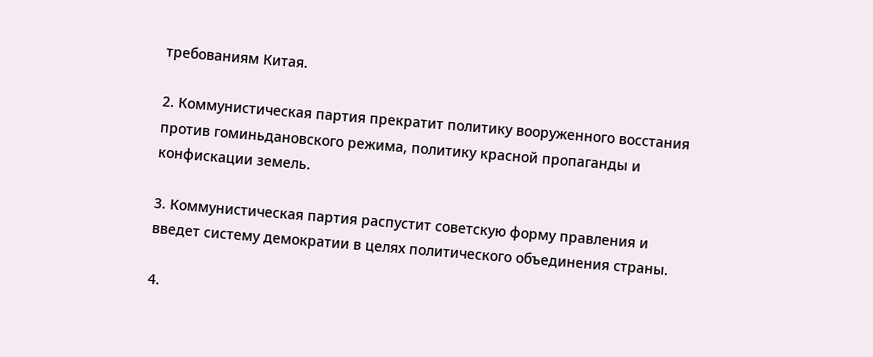требованиям Китая.

2. Коммунистическая партия прекратит политику вооруженного восстания против гоминьдановского режима, политику красной пропаганды и конфискации земель.

3. Коммунистическая партия распустит советскую форму правления и введет систему демократии в целях политического объединения страны.

4.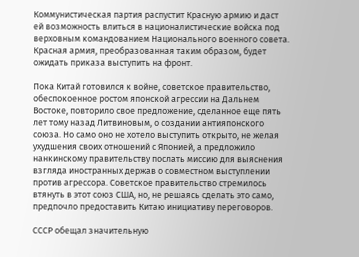Коммунистическая партия распустит Красную армию и даст ей возможность влиться в националистические войска под верховным командованием Национального военного совета. Красная армия, преобразованная таким образом, будет ожидать приказа выступить на фронт.

Пока Китай готовился к войне, советское правительство, обеспокоенное ростом японской агрессии на Дальнем Востоке, повторило свое предложение, сделанное еще пять лет тому назад Литвиновым, о создании антияпонского союза. Но само оно не хотело выступить открыто, не желая ухудшения своих отношений с Японией, а предложило нанкинскому правительству послать миссию для выяснения взгляда иностранных держав о совместном выступлении против агрессора. Советское правительство стремилось втянуть в этот союз США, но, не решаясь сделать это само, предпочло предоставить Китаю инициативу переговоров.

СССР обещал значительную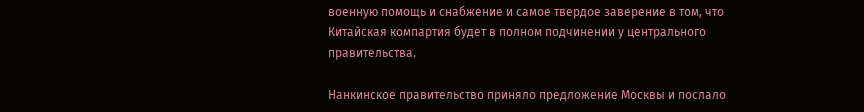военную помощь и снабжение и самое твердое заверение в том, что Китайская компартия будет в полном подчинении у центрального правительства.

Нанкинское правительство приняло предложение Москвы и послало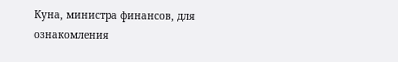Куна, министра финансов, для ознакомления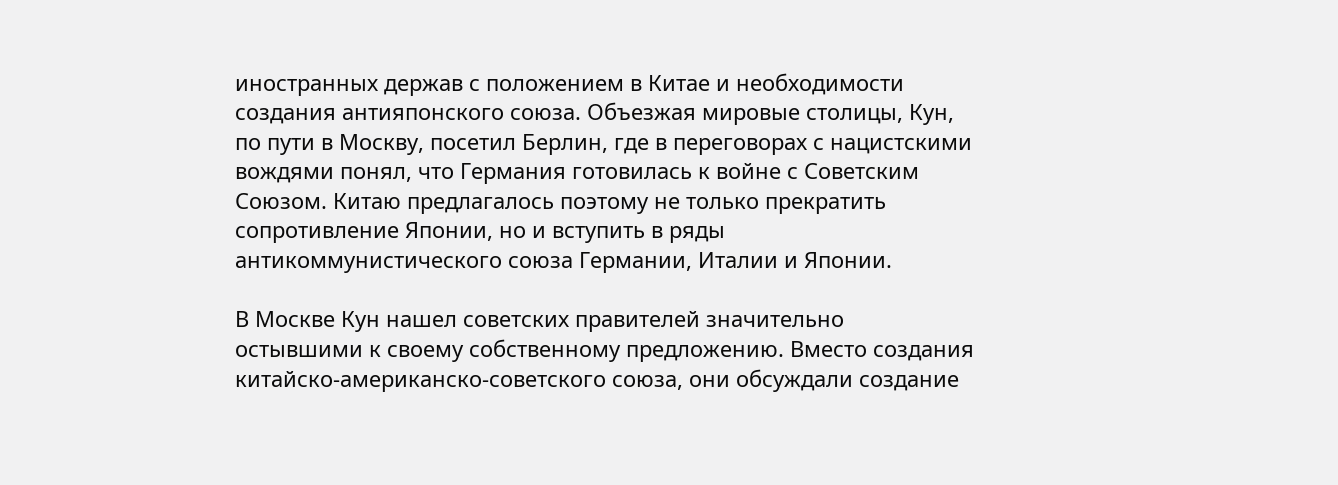иностранных держав с положением в Китае и необходимости создания антияпонского союза. Объезжая мировые столицы, Кун, по пути в Москву, посетил Берлин, где в переговорах с нацистскими вождями понял, что Германия готовилась к войне с Советским Союзом. Китаю предлагалось поэтому не только прекратить сопротивление Японии, но и вступить в ряды антикоммунистического союза Германии, Италии и Японии.

В Москве Кун нашел советских правителей значительно остывшими к своему собственному предложению. Вместо создания китайско-американско-советского союза, они обсуждали создание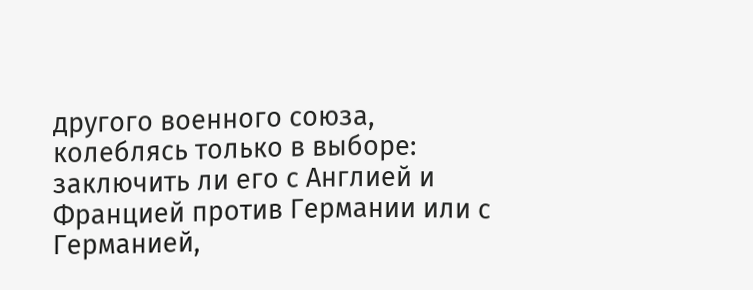другого военного союза, колеблясь только в выборе: заключить ли его с Англией и Францией против Германии или с Германией,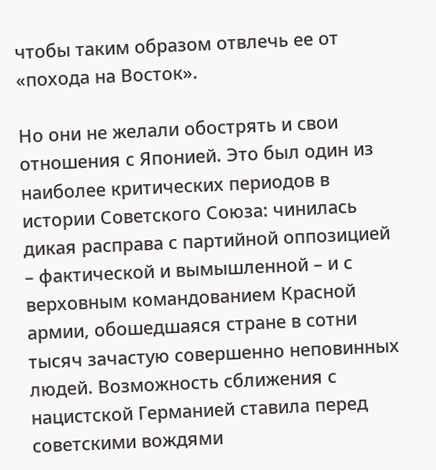чтобы таким образом отвлечь ее от «похода на Восток».

Но они не желали обострять и свои отношения с Японией. Это был один из наиболее критических периодов в истории Советского Союза: чинилась дикая расправа с партийной оппозицией – фактической и вымышленной – и с верховным командованием Красной армии, обошедшаяся стране в сотни тысяч зачастую совершенно неповинных людей. Возможность сближения с нацистской Германией ставила перед советскими вождями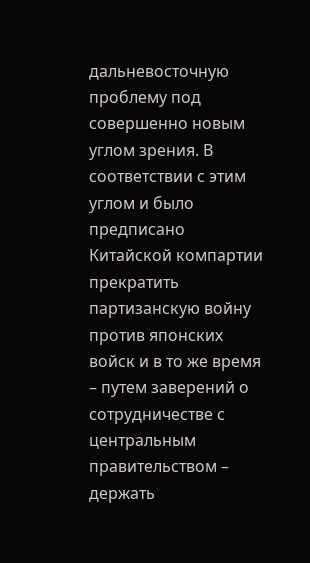дальневосточную проблему под совершенно новым углом зрения. В соответствии с этим углом и было предписано Китайской компартии прекратить партизанскую войну против японских войск и в то же время – путем заверений о сотрудничестве с центральным правительством – держать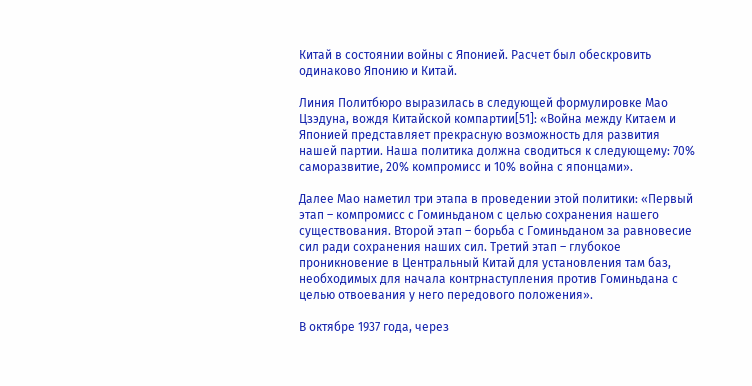Китай в состоянии войны с Японией. Расчет был обескровить одинаково Японию и Китай.

Линия Политбюро выразилась в следующей формулировке Мао Цзэдуна, вождя Китайской компартии[51]: «Война между Китаем и Японией представляет прекрасную возможность для развития нашей партии. Наша политика должна сводиться к следующему: 70% саморазвитие, 20% компромисс и 10% война с японцами».

Далее Мао наметил три этапа в проведении этой политики: «Первый этап – компромисс с Гоминьданом с целью сохранения нашего существования. Второй этап – борьба с Гоминьданом за равновесие сил ради сохранения наших сил. Третий этап – глубокое проникновение в Центральный Китай для установления там баз, необходимых для начала контрнаступления против Гоминьдана с целью отвоевания у него передового положения».

В октябре 1937 года, через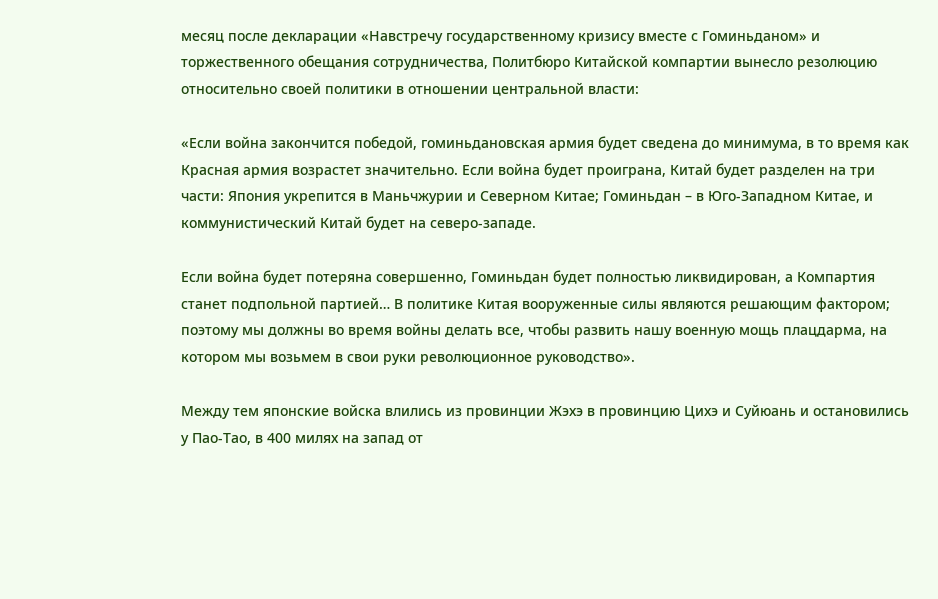месяц после декларации «Навстречу государственному кризису вместе с Гоминьданом» и торжественного обещания сотрудничества, Политбюро Китайской компартии вынесло резолюцию относительно своей политики в отношении центральной власти:

«Если война закончится победой, гоминьдановская армия будет сведена до минимума, в то время как Красная армия возрастет значительно. Если война будет проиграна, Китай будет разделен на три части: Япония укрепится в Маньчжурии и Северном Китае; Гоминьдан – в Юго-Западном Китае, и коммунистический Китай будет на северо-западе.

Если война будет потеряна совершенно, Гоминьдан будет полностью ликвидирован, а Компартия станет подпольной партией… В политике Китая вооруженные силы являются решающим фактором; поэтому мы должны во время войны делать все, чтобы развить нашу военную мощь плацдарма, на котором мы возьмем в свои руки революционное руководство».

Между тем японские войска влились из провинции Жэхэ в провинцию Цихэ и Суйюань и остановились у Пао-Тао, в 400 милях на запад от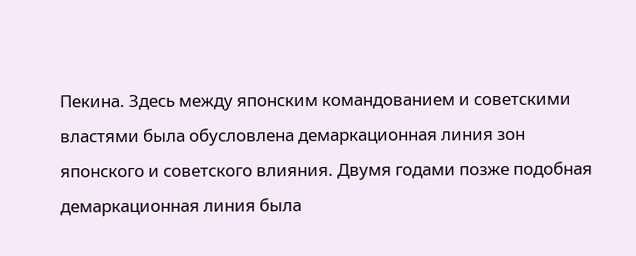Пекина. Здесь между японским командованием и советскими властями была обусловлена демаркационная линия зон японского и советского влияния. Двумя годами позже подобная демаркационная линия была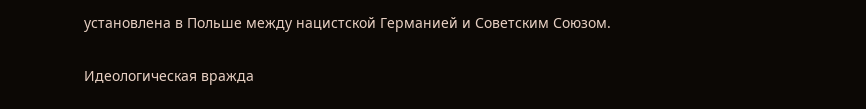установлена в Польше между нацистской Германией и Советским Союзом.

Идеологическая вражда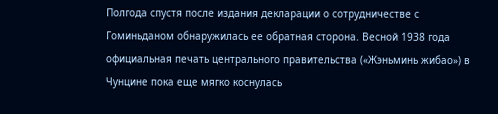Полгода спустя после издания декларации о сотрудничестве с Гоминьданом обнаружилась ее обратная сторона. Весной 1938 года официальная печать центрального правительства («Жэньминь жибао») в Чунцине пока еще мягко коснулась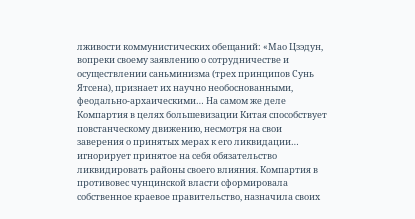лживости коммунистических обещаний: «Мао Цзэдун, вопреки своему заявлению о сотрудничестве и осуществлении саньминизма (трех принципов Сунь Ятсена), признает их научно необоснованными, феодально-архаическими… На самом же деле Компартия в целях большевизации Китая способствует повстанческому движению, несмотря на свои заверения о принятых мерах к его ликвидации… игнорирует принятое на себя обязательство ликвидировать районы своего влияния. Компартия в противовес чунцинской власти сформировала собственное краевое правительство, назначила своих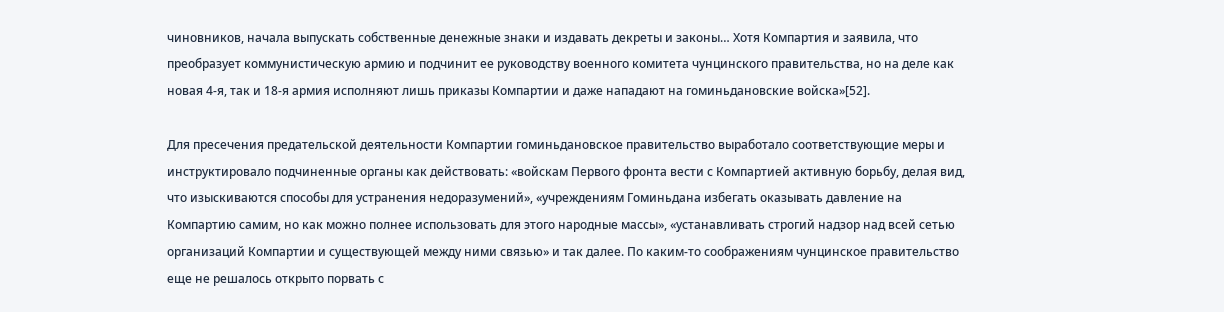чиновников, начала выпускать собственные денежные знаки и издавать декреты и законы… Хотя Компартия и заявила, что преобразует коммунистическую армию и подчинит ее руководству военного комитета чунцинского правительства, но на деле как новая 4-я, так и 18-я армия исполняют лишь приказы Компартии и даже нападают на гоминьдановские войска»[52].

Для пресечения предательской деятельности Компартии гоминьдановское правительство выработало соответствующие меры и инструктировало подчиненные органы как действовать: «войскам Первого фронта вести с Компартией активную борьбу, делая вид, что изыскиваются способы для устранения недоразумений», «учреждениям Гоминьдана избегать оказывать давление на Компартию самим, но как можно полнее использовать для этого народные массы», «устанавливать строгий надзор над всей сетью организаций Компартии и существующей между ними связью» и так далее. По каким-то соображениям чунцинское правительство еще не решалось открыто порвать с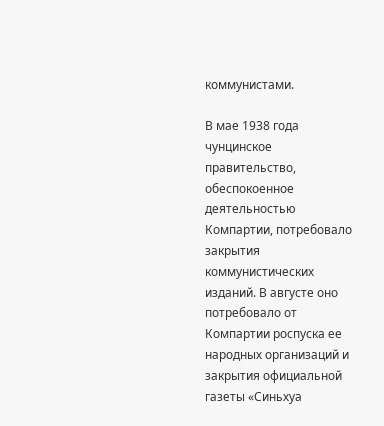коммунистами.

В мае 1938 года чунцинское правительство, обеспокоенное деятельностью Компартии, потребовало закрытия коммунистических изданий. В августе оно потребовало от Компартии роспуска ее народных организаций и закрытия официальной газеты «Синьхуа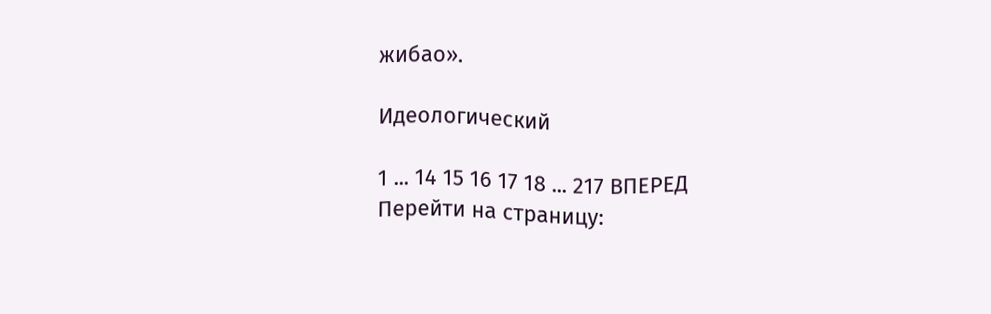жибао».

Идеологический

1 ... 14 15 16 17 18 ... 217 ВПЕРЕД
Перейти на страницу: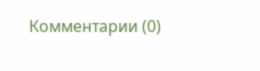Комментарии (0)